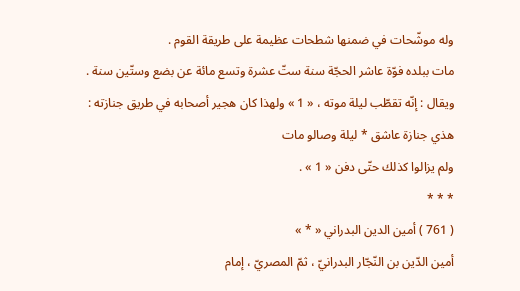وله موشّحات في ضمنها شطحات عظيمة على طريقة القوم .
مات ببلده فوّة عاشر الحجّة سنة ستّ عشرة وتسع مائة عن بضع وستّين سنة .
ويقال : إنّه تقطّب ليلة موته ، « 1 » ولهذا كان هجير أصحابه في طريق جنازته :
هذي جنازة عاشق * ليلة وصالو مات
ولم يزالوا كذلك حتّى دفن « 1 » .
* * *
( 761 ) أمين الدين البدراني « * »
أمين الدّين بن النّجّار البدرانيّ ، ثمّ المصريّ ، إمام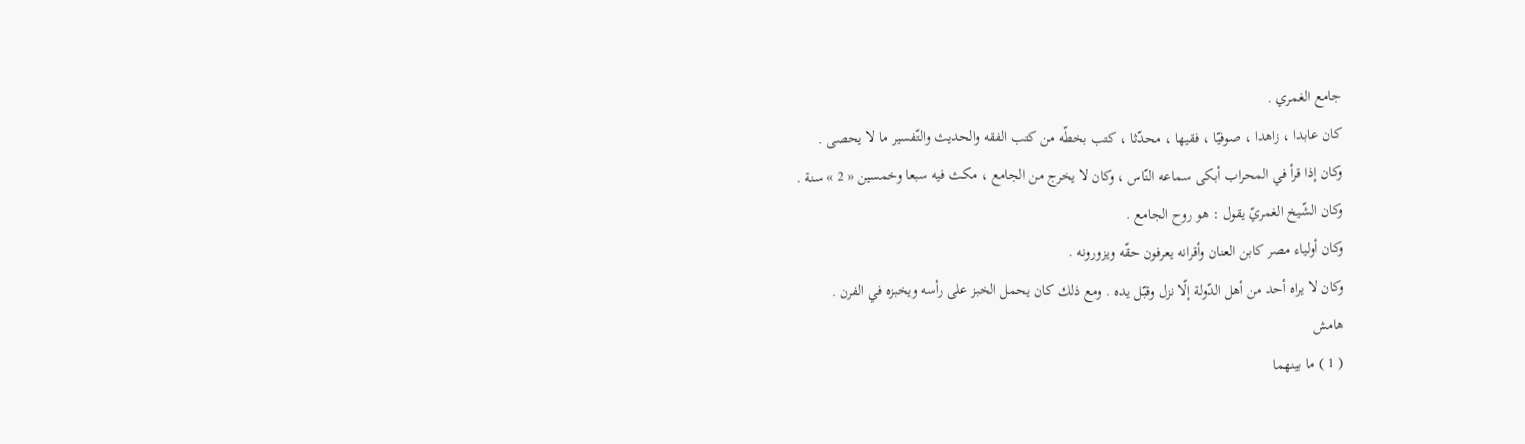جامع الغمري .
كان عابدا ، زاهدا ، صوفيّا ، فقيها ، محدّثا ، كتب بخطّه من كتب الفقه والحديث والتّفسير ما لا يحصى .
وكان إذا قرأ في المحراب أبكى سماعه النّاس ، وكان لا يخرج من الجامع ، مكث فيه سبعا وخمسين « 2 » سنة .
وكان الشّيخ الغمريّ يقول : هو روح الجامع .
وكان أولياء مصر كابن العنان وأقرانه يعرفون حقّه ويزورونه .
وكان لا يراه أحد من أهل الدّولة إلّا نزل وقبّل يده . ومع ذلك كان يحمل الخبز على رأسه ويخبزه في الفرن .
هامش
( 1 ) ما بينهما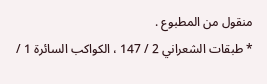منقول من المطبوع .
* طبقات الشعراني 2 / 147 ، الكواكب السائرة 1 /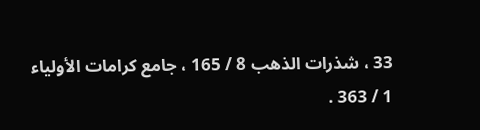33 ، شذرات الذهب 8 / 165 ، جامع كرامات الأولياء 1 / 363 .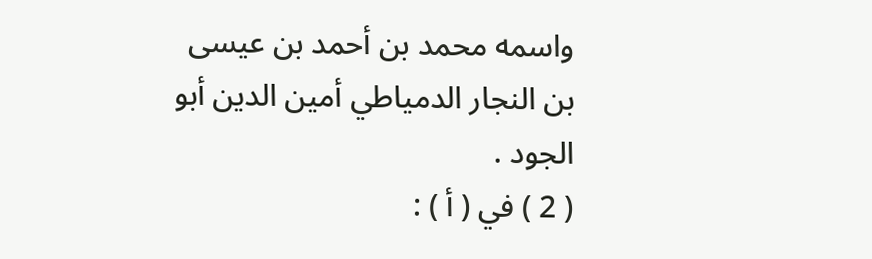واسمه محمد بن أحمد بن عيسى بن النجار الدمياطي أمين الدين أبو الجود .
( 2 ) في ( أ ) :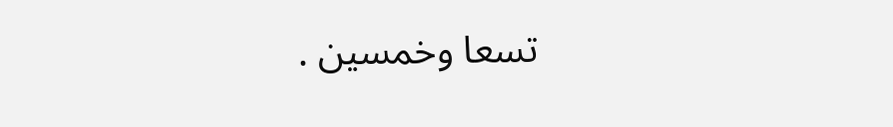تسعا وخمسين .